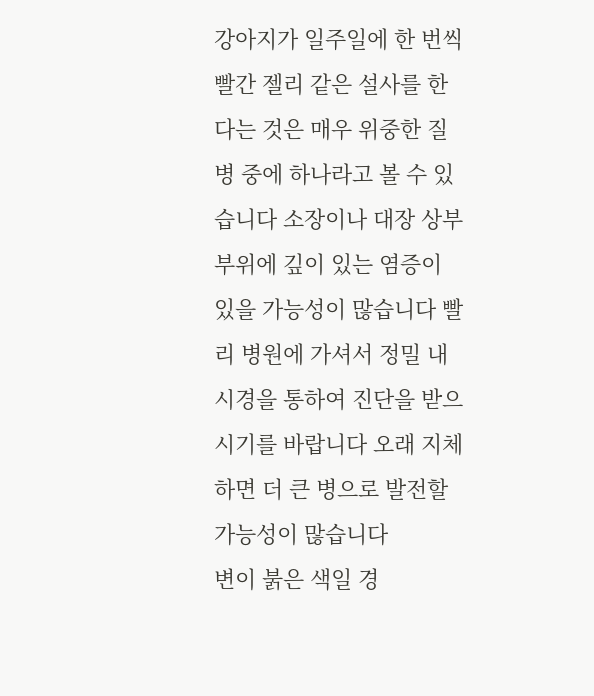강아지가 일주일에 한 번씩 빨간 젤리 같은 설사를 한다는 것은 매우 위중한 질병 중에 하나라고 볼 수 있습니다 소장이나 대장 상부 부위에 깊이 있는 염증이 있을 가능성이 많습니다 빨리 병원에 가셔서 정밀 내시경을 통하여 진단을 받으시기를 바랍니다 오래 지체하면 더 큰 병으로 발전할 가능성이 많습니다
변이 붉은 색일 경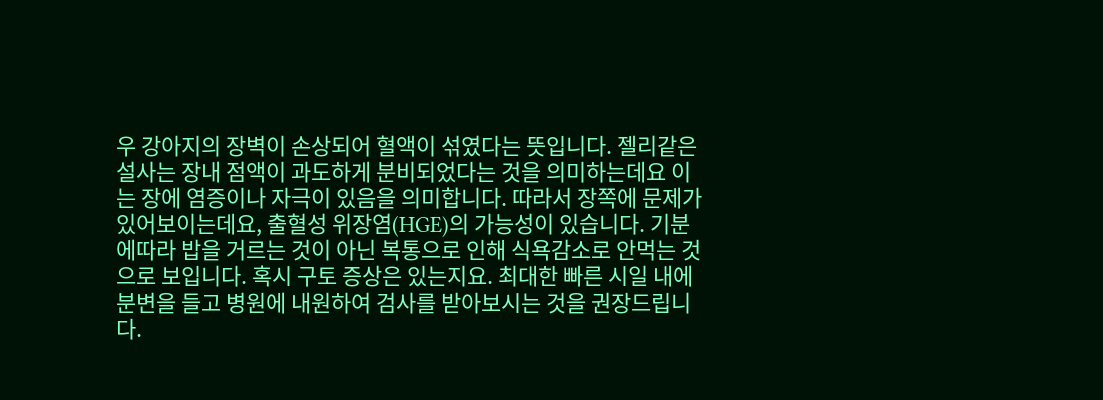우 강아지의 장벽이 손상되어 혈액이 섞였다는 뜻입니다. 젤리같은 설사는 장내 점액이 과도하게 분비되었다는 것을 의미하는데요 이는 장에 염증이나 자극이 있음을 의미합니다. 따라서 장쪽에 문제가 있어보이는데요, 출혈성 위장염(HGE)의 가능성이 있습니다. 기분에따라 밥을 거르는 것이 아닌 복통으로 인해 식욕감소로 안먹는 것으로 보입니다. 혹시 구토 증상은 있는지요. 최대한 빠른 시일 내에 분변을 들고 병원에 내원하여 검사를 받아보시는 것을 권장드립니다.